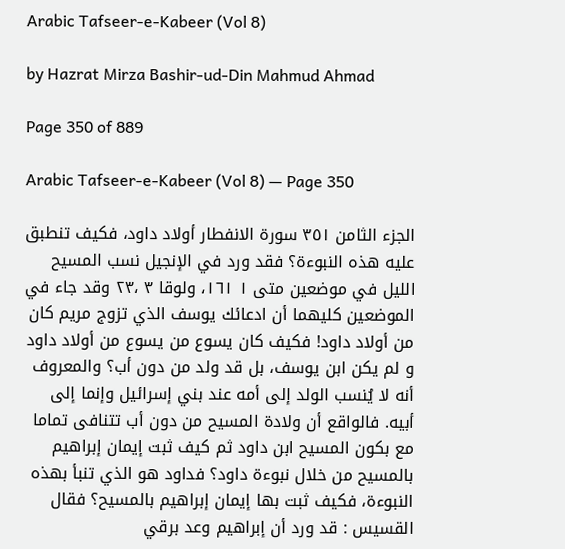Arabic Tafseer-e-Kabeer (Vol 8)

by Hazrat Mirza Bashir-ud-Din Mahmud Ahmad

Page 350 of 889

Arabic Tafseer-e-Kabeer (Vol 8) — Page 350

الجزء الثامن ٣٥١ سورة الانفطار أولاد داود، فكيف تنطبق عليه هذه النبوءة؟ فقد ورد في الإنجيل نسب المسيح الليل في موضعين متى ١ ١٦١، ولوقا ۳ ،۲۳ وقد جاء في الموضعين كليهما أن ادعائك يوسف الذي تزوج مريم كان من أولاد داود! فكيف كان يسوع من يسوع من أولاد داود و لم يكن ابن يوسف، بل قد ولد من دون أب؟ والمعروف أنه لا يُنسب الولد إلى أمه عند بني إسرائيل وإنما إلى أبيه. فالواقع أن ولادة المسيح من دون أب تتنافى تماما مع بكون المسيح ابن داود ثم كيف ثبت إيمان إبراهيم بالمسيح من خلال نبوءة داود؟ فداود هو الذي تنبأ بهذه النبوءة، فكيف ثبت بها إيمان إبراهيم بالمسيح؟ فقال القسيس : قد ورد أن إبراهيم وعد برقي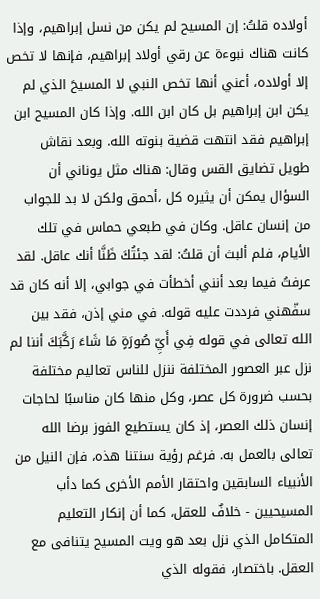أولاده قلتُ: إن المسيح لم يكن من نسل إبراهيم، وإذا كانت هناك نبوءة عن رقي أولاد إبراهيم، فإنها لا تخص إلا أولاده، أعني أنها تخص النبي لا المسيحَ الذي لم يكن ابن إبراهيم بل كان ابن الله. وإذا كان المسيح ابن إبراهيم فقد انتهت قضية بنوته الله. وبعد نقاش طويل تضايق القس وقال: هناك مثل يوناني أن السؤال يمكن أن يثيره كل ،أحمق ولكن لا بد للجواب من إنسان عاقل. وكان في طبعي حماس في تلك الأيام، فلم ألبث أن قلتُ: لقد جئتُكَ ظَنَّا أنك عاقل. لقد عرفتُ فيما بعد أنني أخطأت في جوابي، إلا أنه كان قد سفّهني فرددت عليه قوله. في مني إذن، فقد بين الله تعالى في قوله فِي أَيِّ صُورَةٍ مَا شَاءَ رَكَّبَكَ أننا لم نزل عبر العصور المختلفة ننزل للناس تعاليم مختلفة بحسب ضرورة كل عصر، وكل منها كان مناسبًا لحاجات إنسان ذلك العصر، إذ كان يستطيع الفوز برضا الله تعالى بالعمل به. فرغم رؤية سنتنا هذه، فإن النيل من الأنبياء السابقين واحتقار الأمم الأخرى كما دأب المسيحيين - خلافٌ للعقل، كما أن إنكار التعليم المتكامل الذي نزل بعد هو ويت المسيح يتنافى مع العقل. باختصار، فقوله الذي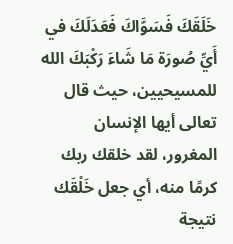خَلَقَكَ فَسَوَّاكَ فَعَدَلَكَ في أَيِّ صُورَة مَا شَاءَ رَكْبَكَ الله للمسيحيين، حيث قال تعالى أيها الإنسان المغرور، لقد خلقك ربك كرمًا منه، أي جعل خَلْقَك نتيجة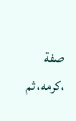صفة ،كرمه، ثم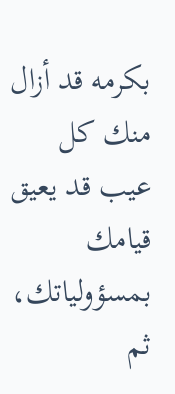بكرمه قد أزال منك كل عيب قد يعيق قيامك بمسؤولياتك، ثم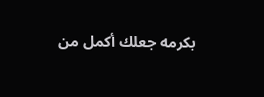بكرمه جعلك أكمل من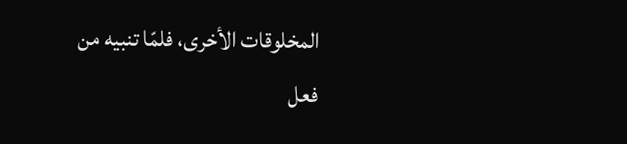المخلوقات الأخرى، فلمّا تنبيه من فعل